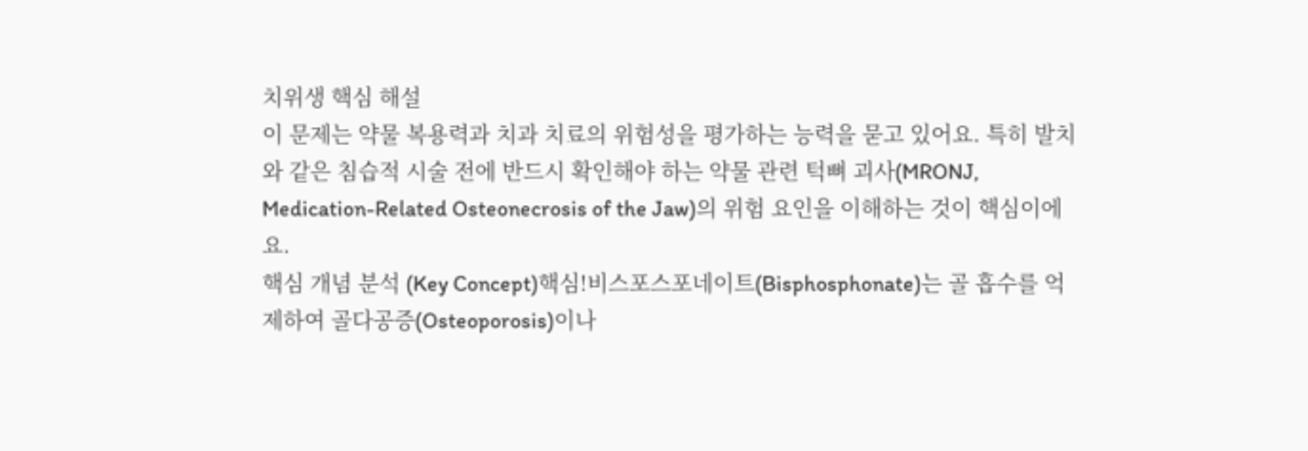치위생 핵심 해설
이 문제는 약물 복용력과 치과 치료의 위험성을 평가하는 능력을 묻고 있어요. 특히 발치와 같은 침습적 시술 전에 반드시 확인해야 하는 약물 관련 턱뼈 괴사(MRONJ, Medication-Related Osteonecrosis of the Jaw)의 위험 요인을 이해하는 것이 핵심이에요.
핵심 개념 분석 (Key Concept)핵심!비스포스포네이트(Bisphosphonate)는 골 흡수를 억제하여 골다공증(Osteoporosis)이나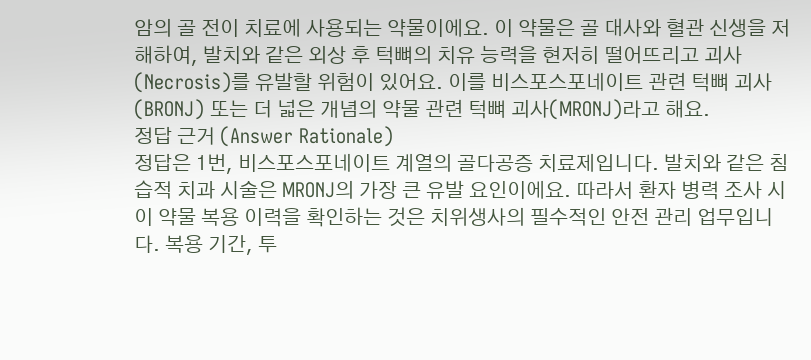암의 골 전이 치료에 사용되는 약물이에요. 이 약물은 골 대사와 혈관 신생을 저해하여, 발치와 같은 외상 후 턱뼈의 치유 능력을 현저히 떨어뜨리고 괴사(Necrosis)를 유발할 위험이 있어요. 이를 비스포스포네이트 관련 턱뼈 괴사(BRONJ) 또는 더 넓은 개념의 약물 관련 턱뼈 괴사(MRONJ)라고 해요.
정답 근거 (Answer Rationale)
정답은 1번, 비스포스포네이트 계열의 골다공증 치료제입니다. 발치와 같은 침습적 치과 시술은 MRONJ의 가장 큰 유발 요인이에요. 따라서 환자 병력 조사 시 이 약물 복용 이력을 확인하는 것은 치위생사의 필수적인 안전 관리 업무입니다. 복용 기간, 투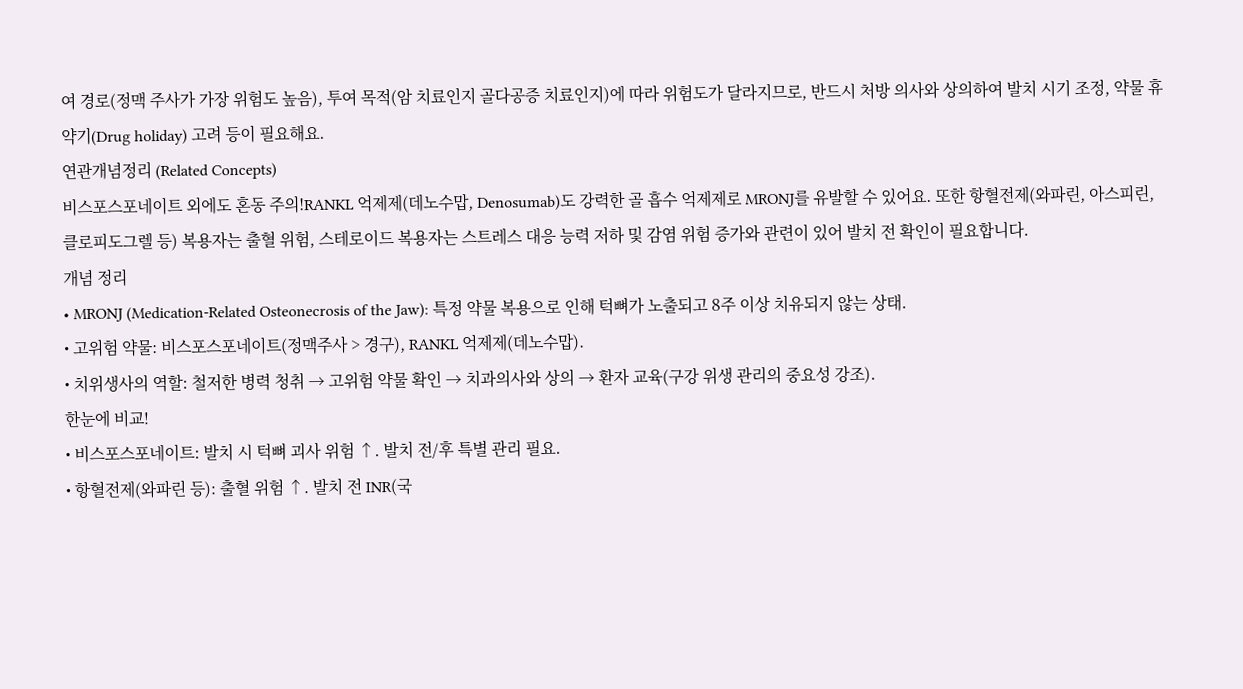여 경로(정맥 주사가 가장 위험도 높음), 투여 목적(암 치료인지 골다공증 치료인지)에 따라 위험도가 달라지므로, 반드시 처방 의사와 상의하여 발치 시기 조정, 약물 휴약기(Drug holiday) 고려 등이 필요해요.
연관개념정리 (Related Concepts)
비스포스포네이트 외에도 혼동 주의!RANKL 억제제(데노수맙, Denosumab)도 강력한 골 흡수 억제제로 MRONJ를 유발할 수 있어요. 또한 항혈전제(와파린, 아스피린, 클로피도그렐 등) 복용자는 출혈 위험, 스테로이드 복용자는 스트레스 대응 능력 저하 및 감염 위험 증가와 관련이 있어 발치 전 확인이 필요합니다.
개념 정리
• MRONJ (Medication-Related Osteonecrosis of the Jaw): 특정 약물 복용으로 인해 턱뼈가 노출되고 8주 이상 치유되지 않는 상태.
• 고위험 약물: 비스포스포네이트(정맥주사 > 경구), RANKL 억제제(데노수맙).
• 치위생사의 역할: 철저한 병력 청취 → 고위험 약물 확인 → 치과의사와 상의 → 환자 교육(구강 위생 관리의 중요성 강조).
한눈에 비교!
• 비스포스포네이트: 발치 시 턱뼈 괴사 위험 ↑. 발치 전/후 특별 관리 필요.
• 항혈전제(와파린 등): 출혈 위험 ↑. 발치 전 INR(국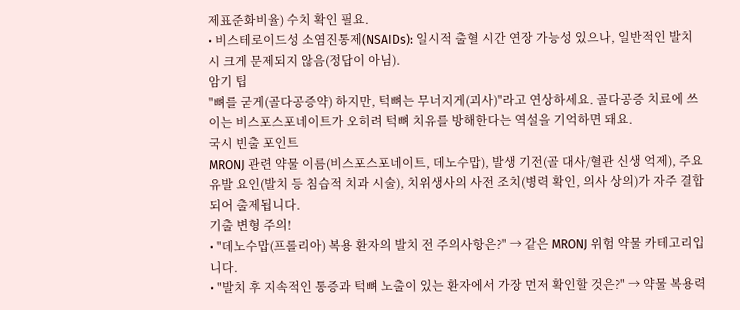제표준화비율) 수치 확인 필요.
• 비스테로이드성 소염진통제(NSAIDs): 일시적 출혈 시간 연장 가능성 있으나, 일반적인 발치 시 크게 문제되지 않음(정답이 아님).
암기 팁
"뼈를 굳게(골다공증약) 하지만, 턱뼈는 무너지게(괴사)"라고 연상하세요. 골다공증 치료에 쓰이는 비스포스포네이트가 오히려 턱뼈 치유를 방해한다는 역설을 기억하면 돼요.
국시 빈출 포인트
MRONJ 관련 약물 이름(비스포스포네이트, 데노수맙), 발생 기전(골 대사/혈관 신생 억제), 주요 유발 요인(발치 등 침습적 치과 시술), 치위생사의 사전 조치(병력 확인, 의사 상의)가 자주 결합되어 출제됩니다.
기출 변형 주의!
• "데노수맙(프롤리아) 복용 환자의 발치 전 주의사항은?" → 같은 MRONJ 위험 약물 카테고리입니다.
• "발치 후 지속적인 통증과 턱뼈 노출이 있는 환자에서 가장 먼저 확인할 것은?" → 약물 복용력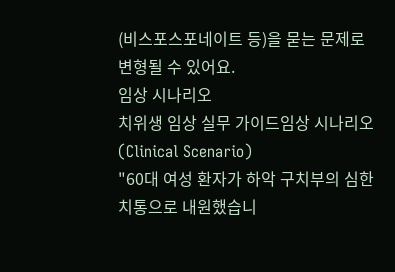(비스포스포네이트 등)을 묻는 문제로 변형될 수 있어요.
임상 시나리오
치위생 임상 실무 가이드임상 시나리오 (Clinical Scenario)
"60대 여성 환자가 하악 구치부의 심한 치통으로 내원했습니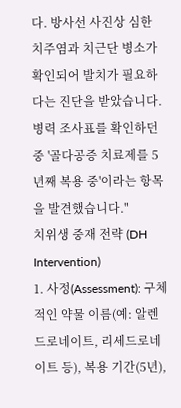다. 방사선 사진상 심한 치주염과 치근단 병소가 확인되어 발치가 필요하다는 진단을 받았습니다. 병력 조사표를 확인하던 중 '골다공증 치료제를 5년째 복용 중'이라는 항목을 발견했습니다."
치위생 중재 전략 (DH Intervention)
1. 사정(Assessment): 구체적인 약물 이름(예: 알렌드로네이트, 리세드로네이트 등), 복용 기간(5년),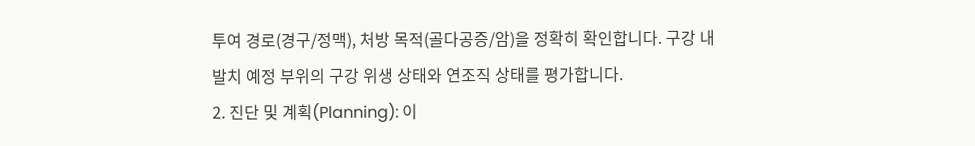투여 경로(경구/정맥), 처방 목적(골다공증/암)을 정확히 확인합니다. 구강 내 발치 예정 부위의 구강 위생 상태와 연조직 상태를 평가합니다.
2. 진단 및 계획(Planning): 이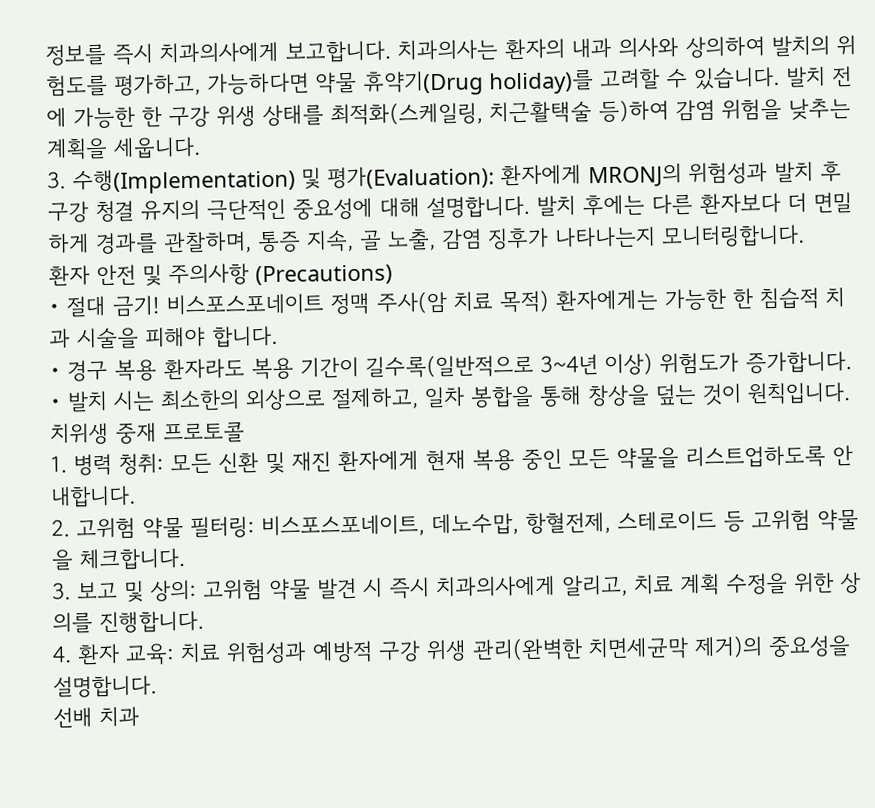정보를 즉시 치과의사에게 보고합니다. 치과의사는 환자의 내과 의사와 상의하여 발치의 위험도를 평가하고, 가능하다면 약물 휴약기(Drug holiday)를 고려할 수 있습니다. 발치 전에 가능한 한 구강 위생 상태를 최적화(스케일링, 치근활택술 등)하여 감염 위험을 낮추는 계획을 세웁니다.
3. 수행(Implementation) 및 평가(Evaluation): 환자에게 MRONJ의 위험성과 발치 후 구강 청결 유지의 극단적인 중요성에 대해 설명합니다. 발치 후에는 다른 환자보다 더 면밀하게 경과를 관찰하며, 통증 지속, 골 노출, 감염 징후가 나타나는지 모니터링합니다.
환자 안전 및 주의사항 (Precautions)
• 절대 금기! 비스포스포네이트 정맥 주사(암 치료 목적) 환자에게는 가능한 한 침습적 치과 시술을 피해야 합니다.
• 경구 복용 환자라도 복용 기간이 길수록(일반적으로 3~4년 이상) 위험도가 증가합니다.
• 발치 시는 최소한의 외상으로 절제하고, 일차 봉합을 통해 창상을 덮는 것이 원칙입니다.
치위생 중재 프로토콜
1. 병력 청취: 모든 신환 및 재진 환자에게 현재 복용 중인 모든 약물을 리스트업하도록 안내합니다.
2. 고위험 약물 필터링: 비스포스포네이트, 데노수맙, 항혈전제, 스테로이드 등 고위험 약물을 체크합니다.
3. 보고 및 상의: 고위험 약물 발견 시 즉시 치과의사에게 알리고, 치료 계획 수정을 위한 상의를 진행합니다.
4. 환자 교육: 치료 위험성과 예방적 구강 위생 관리(완벽한 치면세균막 제거)의 중요성을 설명합니다.
선배 치과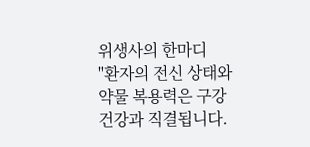위생사의 한마디
"환자의 전신 상태와 약물 복용력은 구강 건강과 직결됩니다.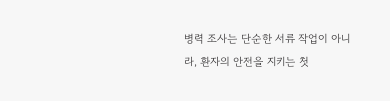병력 조사는 단순한 서류 작업이 아니라, 환자의 안전을 지키는 첫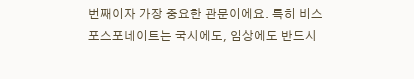번째이자 가장 중요한 관문이에요. 특히 비스포스포네이트는 국시에도, 임상에도 반드시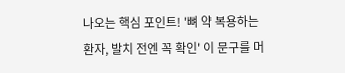나오는 핵심 포인트! '뼈 약 복용하는 환자, 발치 전엔 꼭 확인' 이 문구를 머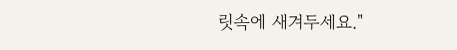릿속에 새겨두세요."